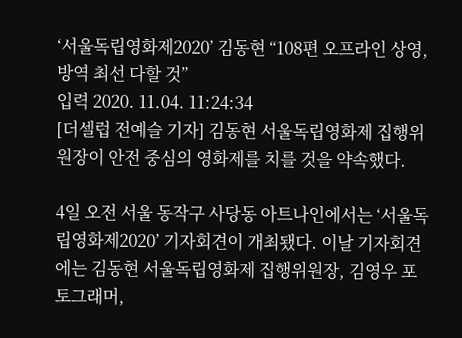‘서울독립영화제2020’ 김동현 “108편 오프라인 상영, 방역 최선 다할 것”
입력 2020. 11.04. 11:24:34
[더셀럽 전예슬 기자] 김동현 서울독립영화제 집행위원장이 안전 중심의 영화제를 치를 것을 약속했다.

4일 오전 서울 동작구 사당동 아트나인에서는 ‘서울독립영화제2020’ 기자회견이 개최됐다. 이날 기자회견에는 김동현 서울독립영화제 집행위원장, 김영우 포토그래머,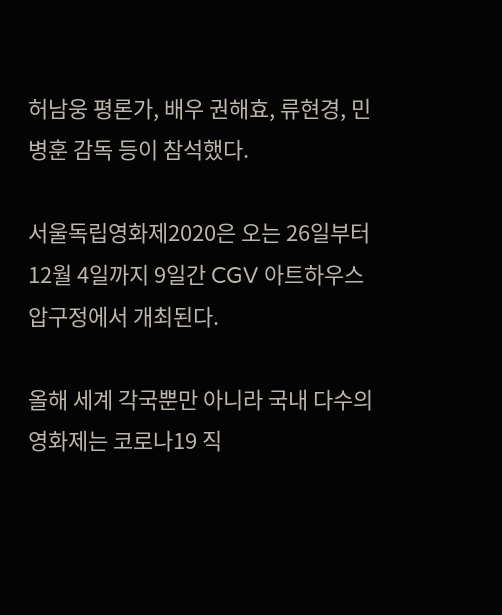허남웅 평론가, 배우 권해효, 류현경, 민병훈 감독 등이 참석했다.

서울독립영화제2020은 오는 26일부터 12월 4일까지 9일간 CGV 아트하우스 압구정에서 개최된다.

올해 세계 각국뿐만 아니라 국내 다수의 영화제는 코로나19 직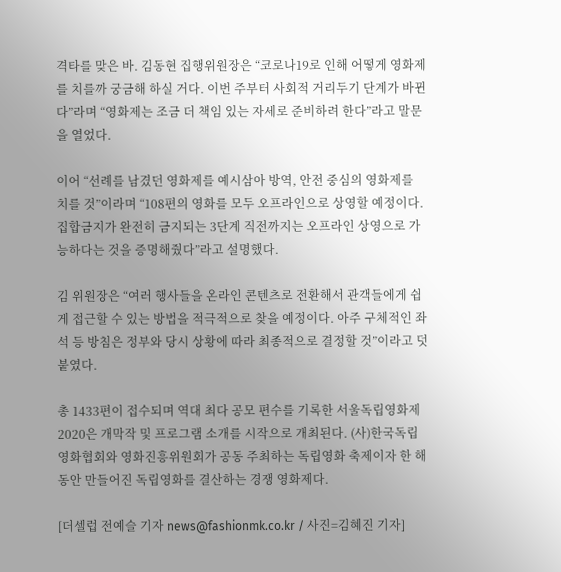격타를 맞은 바. 김동현 집행위원장은 “코로나19로 인해 어떻게 영화제를 치를까 궁금해 하실 거다. 이번 주부터 사회적 거리두기 단계가 바뀐다”라며 “영화제는 조금 더 책임 있는 자세로 준비하려 한다”라고 말문을 열었다.

이어 “선례를 남겼던 영화제를 예시삼아 방역, 안전 중심의 영화제를 치를 것”이라며 “108편의 영화를 모두 오프라인으로 상영할 예정이다. 집합금지가 완전히 금지되는 3단계 직전까지는 오프라인 상영으로 가능하다는 것을 증명해줬다”라고 설명했다.

김 위원장은 “여러 행사들을 온라인 콘텐츠로 전환해서 관객들에게 쉽게 접근할 수 있는 방법을 적극적으로 찾을 예정이다. 아주 구체적인 좌석 등 방침은 정부와 당시 상황에 따라 최종적으로 결정할 것”이라고 덧붙였다.

총 1433편이 접수되며 역대 최다 공모 편수를 기록한 서울독립영화제2020은 개막작 및 프로그램 소개를 시작으로 개최된다. (사)한국독립영화협회와 영화진흥위원회가 공동 주최하는 독립영화 축제이자 한 해 동안 만들어진 독립영화를 결산하는 경쟁 영화제다.

[더셀럽 전예슬 기자 news@fashionmk.co.kr / 사진=김혜진 기자]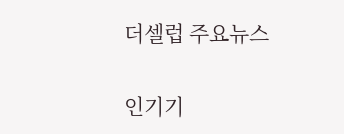더셀럽 주요뉴스

인기기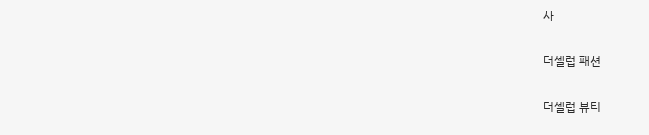사

더셀럽 패션

더셀럽 뷰티